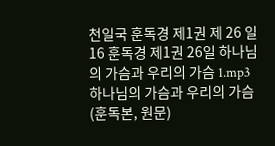천일국 훈독경 제1권 제 26 일
16 훈독경 제1권 26일 하나님의 가슴과 우리의 가슴 1.mp3
하나님의 가슴과 우리의 가슴(훈독본, 원문)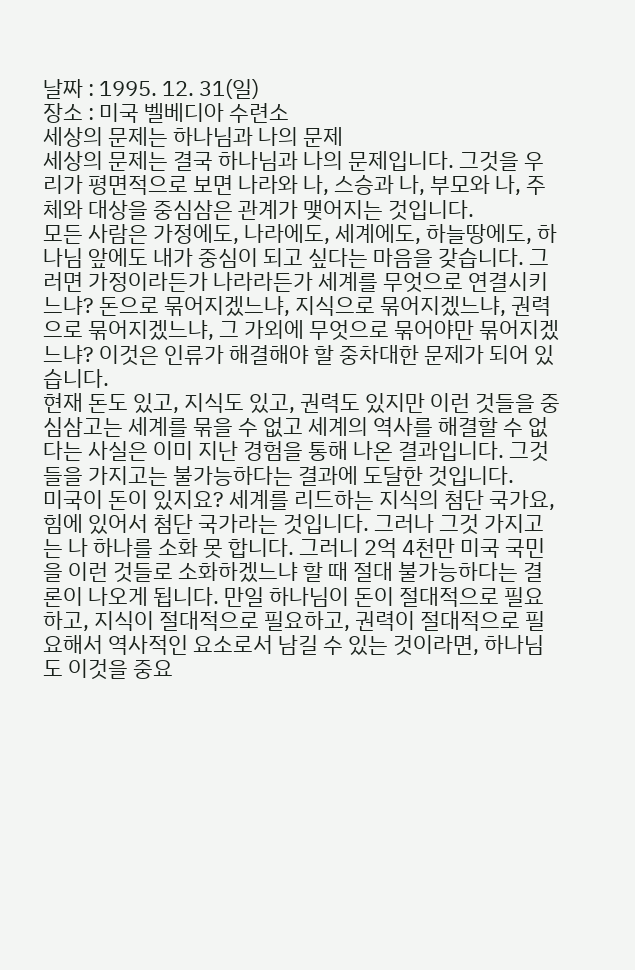날짜 : 1995. 12. 31(일)
장소 : 미국 벨베디아 수련소
세상의 문제는 하나님과 나의 문제
세상의 문제는 결국 하나님과 나의 문제입니다. 그것을 우리가 평면적으로 보면 나라와 나, 스승과 나, 부모와 나, 주체와 대상을 중심삼은 관계가 맺어지는 것입니다.
모든 사람은 가정에도, 나라에도, 세계에도, 하늘땅에도, 하나님 앞에도 내가 중심이 되고 싶다는 마음을 갖습니다. 그러면 가정이라든가 나라라든가 세계를 무엇으로 연결시키느냐? 돈으로 묶어지겠느냐, 지식으로 묶어지겠느냐, 권력으로 묶어지겠느냐, 그 가외에 무엇으로 묶어야만 묶어지겠느냐? 이것은 인류가 해결해야 할 중차대한 문제가 되어 있습니다.
현재 돈도 있고, 지식도 있고, 권력도 있지만 이런 것들을 중심삼고는 세계를 묶을 수 없고 세계의 역사를 해결할 수 없다는 사실은 이미 지난 경험을 통해 나온 결과입니다. 그것들을 가지고는 불가능하다는 결과에 도달한 것입니다.
미국이 돈이 있지요? 세계를 리드하는 지식의 첨단 국가요, 힘에 있어서 첨단 국가라는 것입니다. 그러나 그것 가지고는 나 하나를 소화 못 합니다. 그러니 2억 4천만 미국 국민을 이런 것들로 소화하겠느냐 할 때 절대 불가능하다는 결론이 나오게 됩니다. 만일 하나님이 돈이 절대적으로 필요하고, 지식이 절대적으로 필요하고, 권력이 절대적으로 필요해서 역사적인 요소로서 남길 수 있는 것이라면, 하나님도 이것을 중요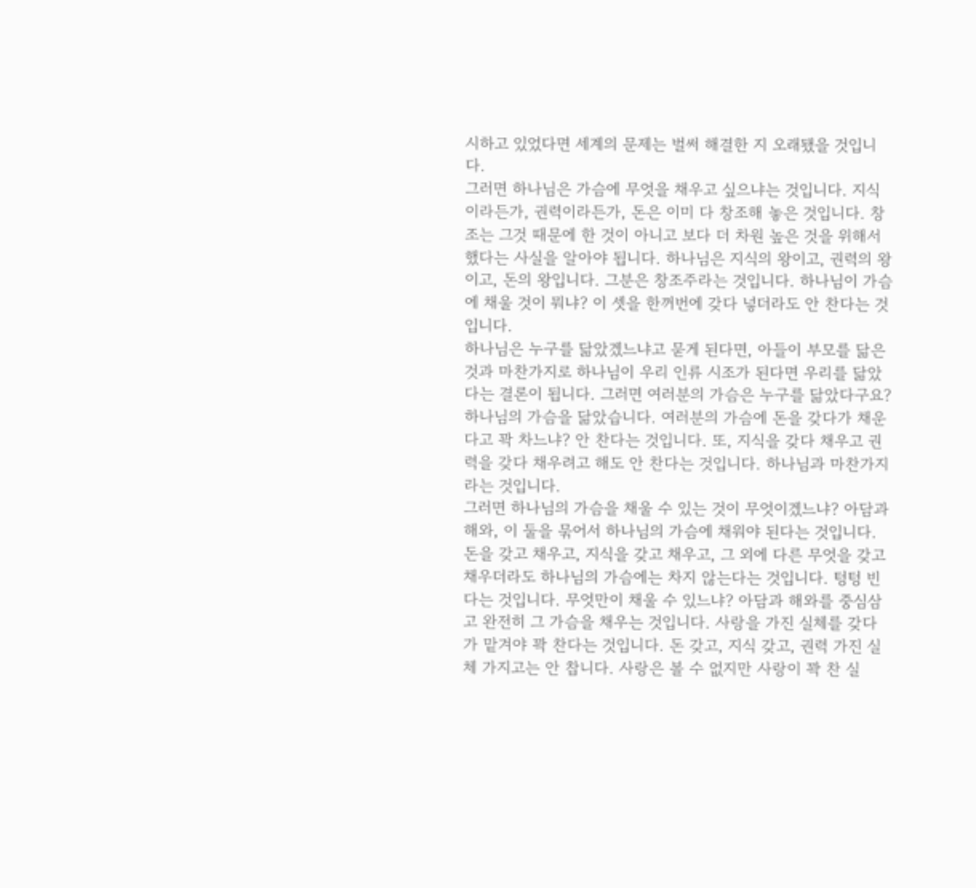시하고 있었다면 세계의 문제는 벌써 해결한 지 오래됐을 것입니다.
그러면 하나님은 가슴에 무엇을 채우고 싶으냐는 것입니다. 지식이라든가, 권력이라든가, 돈은 이미 다 창조해 놓은 것입니다. 창조는 그것 때문에 한 것이 아니고 보다 더 차원 높은 것을 위해서 했다는 사실을 알아야 됩니다. 하나님은 지식의 왕이고, 권력의 왕이고, 돈의 왕입니다. 그분은 창조주라는 것입니다. 하나님이 가슴에 채울 것이 뭐냐? 이 셋을 한꺼번에 갖다 넣더라도 안 찬다는 것입니다.
하나님은 누구를 닮았겠느냐고 묻게 된다면, 아들이 부모를 닮은 것과 마찬가지로 하나님이 우리 인류 시조가 된다면 우리를 닮았다는 결론이 됩니다. 그러면 여러분의 가슴은 누구를 닮았다구요? 하나님의 가슴을 닮았습니다. 여러분의 가슴에 돈을 갖다가 채운다고 꽉 차느냐? 안 찬다는 것입니다. 또, 지식을 갖다 채우고 권력을 갖다 채우려고 해도 안 찬다는 것입니다. 하나님과 마찬가지라는 것입니다.
그러면 하나님의 가슴을 채울 수 있는 것이 무엇이겠느냐? 아담과 해와, 이 둘을 묶어서 하나님의 가슴에 채워야 된다는 것입니다. 돈을 갖고 채우고, 지식을 갖고 채우고, 그 외에 다른 무엇을 갖고 채우더라도 하나님의 가슴에는 차지 않는다는 것입니다. 텅텅 빈다는 것입니다. 무엇만이 채울 수 있느냐? 아담과 해와를 중심삼고 완전히 그 가슴을 채우는 것입니다. 사랑을 가진 실체를 갖다가 맡겨야 꽉 찬다는 것입니다. 돈 갖고, 지식 갖고, 권력 가진 실체 가지고는 안 찹니다. 사랑은 볼 수 없지만 사랑이 꽉 찬 실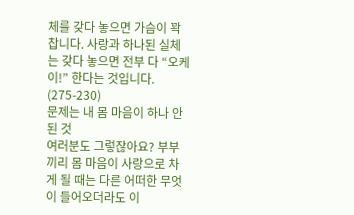체를 갖다 놓으면 가슴이 꽉 찹니다. 사랑과 하나된 실체는 갖다 놓으면 전부 다 “오케이!” 한다는 것입니다. (275-230)
문제는 내 몸 마음이 하나 안 된 것
여러분도 그렇잖아요? 부부끼리 몸 마음이 사랑으로 차게 될 때는 다른 어떠한 무엇이 들어오더라도 이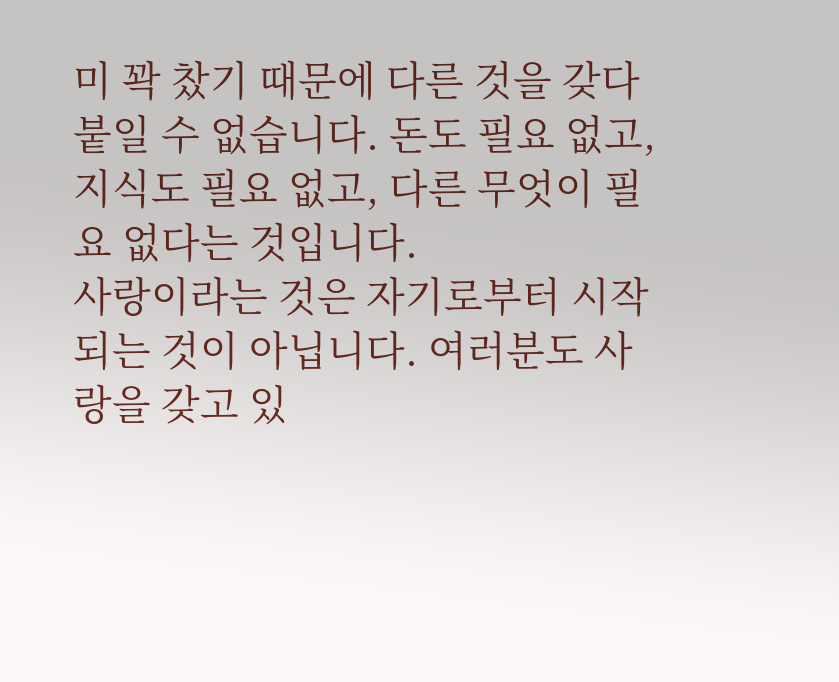미 꽉 찼기 때문에 다른 것을 갖다 붙일 수 없습니다. 돈도 필요 없고, 지식도 필요 없고, 다른 무엇이 필요 없다는 것입니다.
사랑이라는 것은 자기로부터 시작되는 것이 아닙니다. 여러분도 사랑을 갖고 있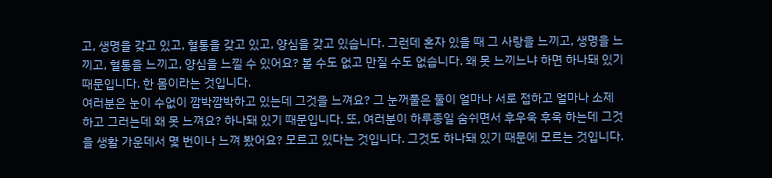고, 생명을 갖고 있고, 혈통을 갖고 있고, 양심을 갖고 있습니다. 그런데 혼자 있을 때 그 사랑을 느끼고, 생명을 느끼고, 혈통을 느끼고, 양심을 느낄 수 있어요? 볼 수도 없고 만질 수도 없습니다. 왜 못 느끼느냐 하면 하나돼 있기 때문입니다. 한 몸이라는 것입니다.
여러분은 눈이 수없이 깜박깜박하고 있는데 그것을 느껴요? 그 눈꺼풀은 둘이 얼마나 서로 접하고 얼마나 소제하고 그러는데 왜 못 느껴요? 하나돼 있기 때문입니다. 또, 여러분이 하루종일 숨쉬면서 후우욱 후욱 하는데 그것을 생활 가운데서 몇 번이나 느껴 봤어요? 모르고 있다는 것입니다. 그것도 하나돼 있기 때문에 모르는 것입니다.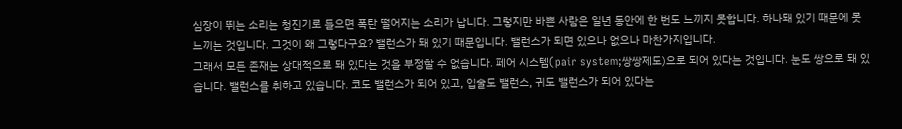심장이 뛰는 소리는 청진기로 들으면 폭탄 떨어지는 소리가 납니다. 그렇지만 바쁜 사람은 일년 동안에 한 번도 느끼지 못합니다. 하나돼 있기 때문에 못 느끼는 것입니다. 그것이 왜 그렇다구요? 밸런스가 돼 있기 때문입니다. 밸런스가 되면 있으나 없으나 마찬가지입니다.
그래서 모든 존재는 상대적으로 돼 있다는 것을 부정할 수 없습니다. 페어 시스템(pair system;쌍쌍제도)으로 되어 있다는 것입니다. 눈도 쌍으로 돼 있습니다. 밸런스를 취하고 있습니다. 코도 밸런스가 되어 있고, 입술도 밸런스, 귀도 밸런스가 되어 있다는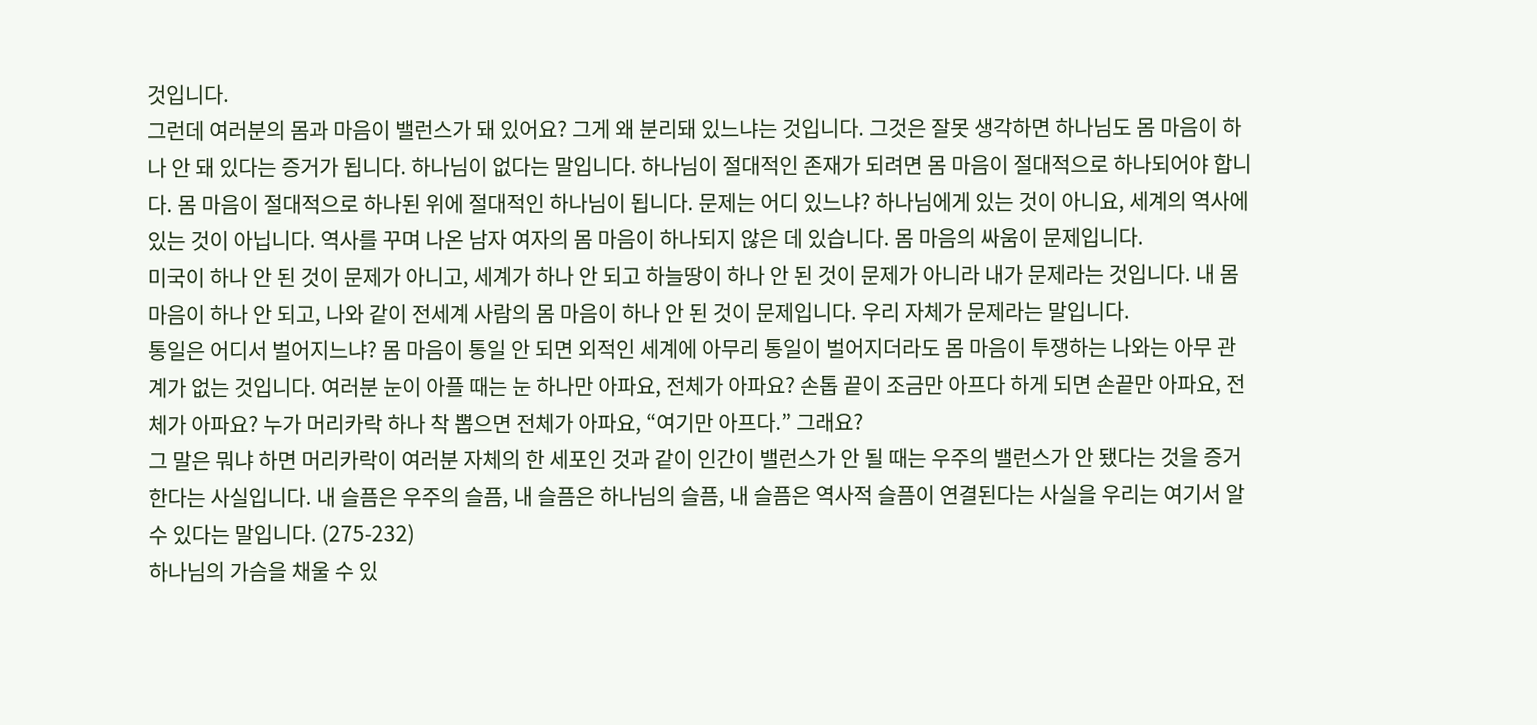것입니다.
그런데 여러분의 몸과 마음이 밸런스가 돼 있어요? 그게 왜 분리돼 있느냐는 것입니다. 그것은 잘못 생각하면 하나님도 몸 마음이 하나 안 돼 있다는 증거가 됩니다. 하나님이 없다는 말입니다. 하나님이 절대적인 존재가 되려면 몸 마음이 절대적으로 하나되어야 합니다. 몸 마음이 절대적으로 하나된 위에 절대적인 하나님이 됩니다. 문제는 어디 있느냐? 하나님에게 있는 것이 아니요, 세계의 역사에 있는 것이 아닙니다. 역사를 꾸며 나온 남자 여자의 몸 마음이 하나되지 않은 데 있습니다. 몸 마음의 싸움이 문제입니다.
미국이 하나 안 된 것이 문제가 아니고, 세계가 하나 안 되고 하늘땅이 하나 안 된 것이 문제가 아니라 내가 문제라는 것입니다. 내 몸 마음이 하나 안 되고, 나와 같이 전세계 사람의 몸 마음이 하나 안 된 것이 문제입니다. 우리 자체가 문제라는 말입니다.
통일은 어디서 벌어지느냐? 몸 마음이 통일 안 되면 외적인 세계에 아무리 통일이 벌어지더라도 몸 마음이 투쟁하는 나와는 아무 관계가 없는 것입니다. 여러분 눈이 아플 때는 눈 하나만 아파요, 전체가 아파요? 손톱 끝이 조금만 아프다 하게 되면 손끝만 아파요, 전체가 아파요? 누가 머리카락 하나 착 뽑으면 전체가 아파요, “여기만 아프다.” 그래요?
그 말은 뭐냐 하면 머리카락이 여러분 자체의 한 세포인 것과 같이 인간이 밸런스가 안 될 때는 우주의 밸런스가 안 됐다는 것을 증거한다는 사실입니다. 내 슬픔은 우주의 슬픔, 내 슬픔은 하나님의 슬픔, 내 슬픔은 역사적 슬픔이 연결된다는 사실을 우리는 여기서 알 수 있다는 말입니다. (275-232)
하나님의 가슴을 채울 수 있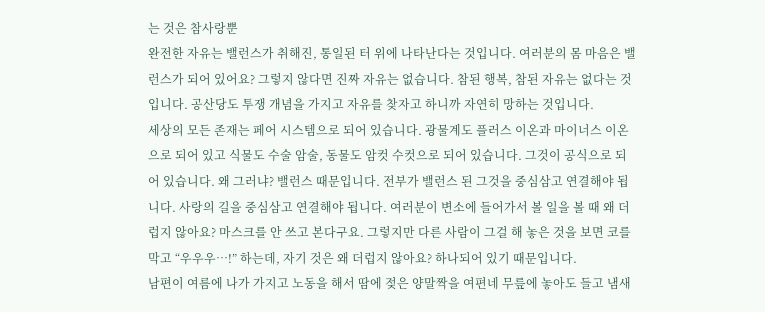는 것은 참사랑뿐
완전한 자유는 밸런스가 취해진, 통일된 터 위에 나타난다는 것입니다. 여러분의 몸 마음은 밸런스가 되어 있어요? 그렇지 않다면 진짜 자유는 없습니다. 참된 행복, 참된 자유는 없다는 것입니다. 공산당도 투쟁 개념을 가지고 자유를 찾자고 하니까 자연히 망하는 것입니다.
세상의 모든 존재는 페어 시스템으로 되어 있습니다. 광물계도 플러스 이온과 마이너스 이온으로 되어 있고 식물도 수술 암술, 동물도 암컷 수컷으로 되어 있습니다. 그것이 공식으로 되어 있습니다. 왜 그러냐? 밸런스 때문입니다. 전부가 밸런스 된 그것을 중심삼고 연결해야 됩니다. 사랑의 길을 중심삼고 연결해야 됩니다. 여러분이 변소에 들어가서 볼 일을 볼 때 왜 더럽지 않아요? 마스크를 안 쓰고 본다구요. 그렇지만 다른 사람이 그걸 해 놓은 것을 보면 코를 막고 “우우우…!” 하는데, 자기 것은 왜 더럽지 않아요? 하나되어 있기 때문입니다.
남편이 여름에 나가 가지고 노동을 해서 땀에 젖은 양말짝을 여편네 무릎에 놓아도 들고 냄새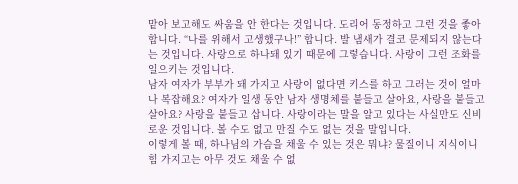맡아 보고해도 싸움을 안 한다는 것입니다. 도리어 동정하고 그런 것을 좋아합니다. “나를 위해서 고생했구나!” 합니다. 발 냄새가 결코 문제되지 않는다는 것입니다. 사랑으로 하나돼 있기 때문에 그렇습니다. 사랑이 그런 조화를 일으키는 것입니다.
남자 여자가 부부가 돼 가지고 사랑이 없다면 키스를 하고 그러는 것이 얼마나 복잡해요? 여자가 일생 동안 남자 생명체를 붙들고 살아요, 사랑을 붙들고 살아요? 사랑을 붙들고 삽니다. 사랑이라는 말을 알고 있다는 사실만도 신비로운 것입니다. 볼 수도 없고 만질 수도 없는 것을 말입니다.
이렇게 볼 때, 하나님의 가슴을 채울 수 있는 것은 뭐냐? 물질이니 지식이니 힘 가지고는 아무 것도 채울 수 없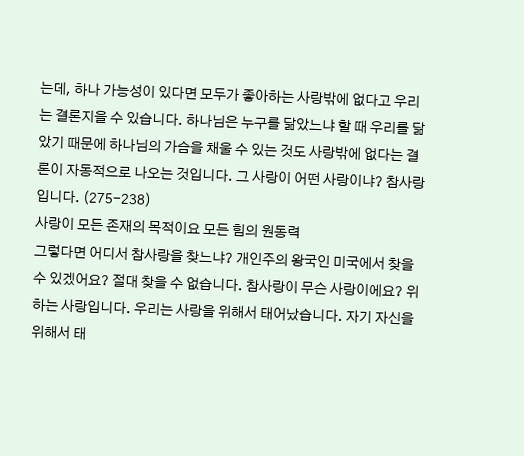는데, 하나 가능성이 있다면 모두가 좋아하는 사랑밖에 없다고 우리는 결론지을 수 있습니다. 하나님은 누구를 닮았느냐 할 때 우리를 닮았기 때문에 하나님의 가슴을 채울 수 있는 것도 사랑밖에 없다는 결론이 자동적으로 나오는 것입니다. 그 사랑이 어떤 사랑이냐? 참사랑입니다. (275-238)
사랑이 모든 존재의 목적이요 모든 힘의 원동력
그렇다면 어디서 참사랑을 찾느냐? 개인주의 왕국인 미국에서 찾을 수 있겠어요? 절대 찾을 수 없습니다. 참사랑이 무슨 사랑이에요? 위하는 사랑입니다. 우리는 사랑을 위해서 태어났습니다. 자기 자신을 위해서 태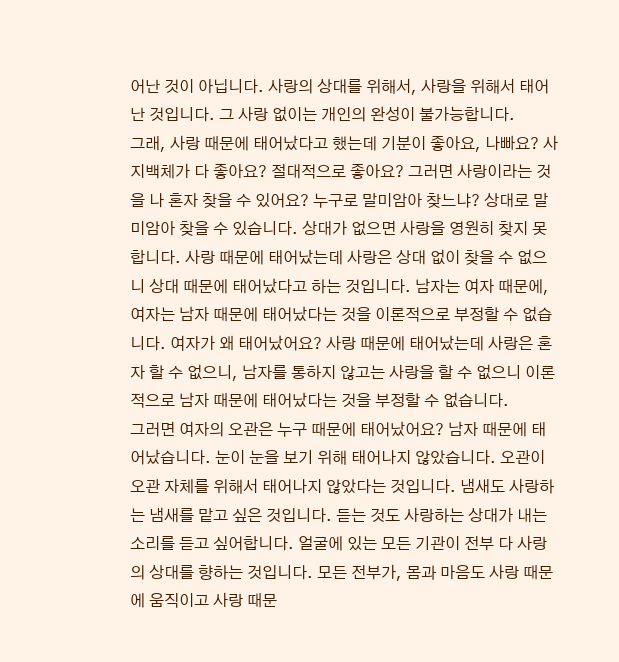어난 것이 아닙니다. 사랑의 상대를 위해서, 사랑을 위해서 태어난 것입니다. 그 사랑 없이는 개인의 완성이 불가능합니다.
그래, 사랑 때문에 태어났다고 했는데 기분이 좋아요, 나빠요? 사지백체가 다 좋아요? 절대적으로 좋아요? 그러면 사랑이라는 것을 나 혼자 찾을 수 있어요? 누구로 말미암아 찾느냐? 상대로 말미암아 찾을 수 있습니다. 상대가 없으면 사랑을 영원히 찾지 못합니다. 사랑 때문에 태어났는데 사랑은 상대 없이 찾을 수 없으니 상대 때문에 태어났다고 하는 것입니다. 남자는 여자 때문에, 여자는 남자 때문에 태어났다는 것을 이론적으로 부정할 수 없습니다. 여자가 왜 태어났어요? 사랑 때문에 태어났는데 사랑은 혼자 할 수 없으니, 남자를 통하지 않고는 사랑을 할 수 없으니 이론적으로 남자 때문에 태어났다는 것을 부정할 수 없습니다.
그러면 여자의 오관은 누구 때문에 태어났어요? 남자 때문에 태어났습니다. 눈이 눈을 보기 위해 태어나지 않았습니다. 오관이 오관 자체를 위해서 태어나지 않았다는 것입니다. 냄새도 사랑하는 냄새를 맡고 싶은 것입니다. 듣는 것도 사랑하는 상대가 내는 소리를 듣고 싶어합니다. 얼굴에 있는 모든 기관이 전부 다 사랑의 상대를 향하는 것입니다. 모든 전부가, 몸과 마음도 사랑 때문에 움직이고 사랑 때문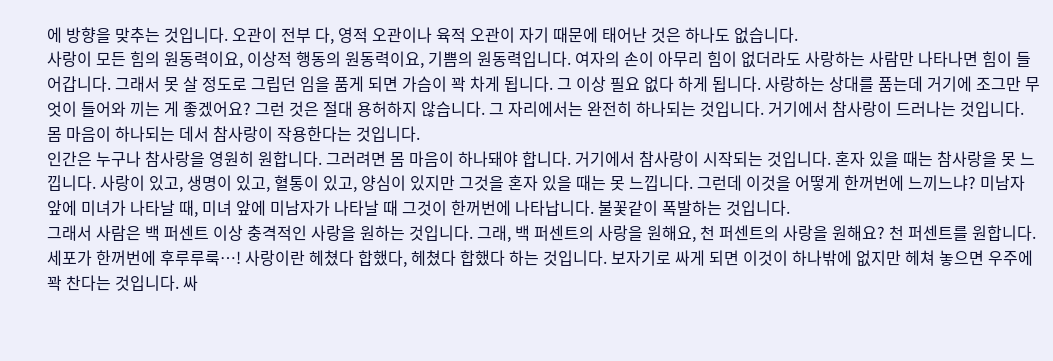에 방향을 맞추는 것입니다. 오관이 전부 다, 영적 오관이나 육적 오관이 자기 때문에 태어난 것은 하나도 없습니다.
사랑이 모든 힘의 원동력이요, 이상적 행동의 원동력이요, 기쁨의 원동력입니다. 여자의 손이 아무리 힘이 없더라도 사랑하는 사람만 나타나면 힘이 들어갑니다. 그래서 못 살 정도로 그립던 임을 품게 되면 가슴이 꽉 차게 됩니다. 그 이상 필요 없다 하게 됩니다. 사랑하는 상대를 품는데 거기에 조그만 무엇이 들어와 끼는 게 좋겠어요? 그런 것은 절대 용허하지 않습니다. 그 자리에서는 완전히 하나되는 것입니다. 거기에서 참사랑이 드러나는 것입니다. 몸 마음이 하나되는 데서 참사랑이 작용한다는 것입니다.
인간은 누구나 참사랑을 영원히 원합니다. 그러려면 몸 마음이 하나돼야 합니다. 거기에서 참사랑이 시작되는 것입니다. 혼자 있을 때는 참사랑을 못 느낍니다. 사랑이 있고, 생명이 있고, 혈통이 있고, 양심이 있지만 그것을 혼자 있을 때는 못 느낍니다. 그런데 이것을 어떻게 한꺼번에 느끼느냐? 미남자 앞에 미녀가 나타날 때, 미녀 앞에 미남자가 나타날 때 그것이 한꺼번에 나타납니다. 불꽃같이 폭발하는 것입니다.
그래서 사람은 백 퍼센트 이상 충격적인 사랑을 원하는 것입니다. 그래, 백 퍼센트의 사랑을 원해요, 천 퍼센트의 사랑을 원해요? 천 퍼센트를 원합니다. 세포가 한꺼번에 후루루룩…! 사랑이란 헤쳤다 합했다, 헤쳤다 합했다 하는 것입니다. 보자기로 싸게 되면 이것이 하나밖에 없지만 헤쳐 놓으면 우주에 꽉 찬다는 것입니다. 싸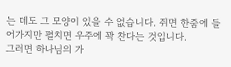는 데도 그 모양이 있을 수 없습니다. 쥐면 한줌에 들어가지만 펼치면 우주에 꽉 찬다는 것입니다.
그러면 하나님의 가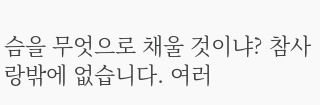슴을 무엇으로 채울 것이냐? 참사랑밖에 없습니다. 여러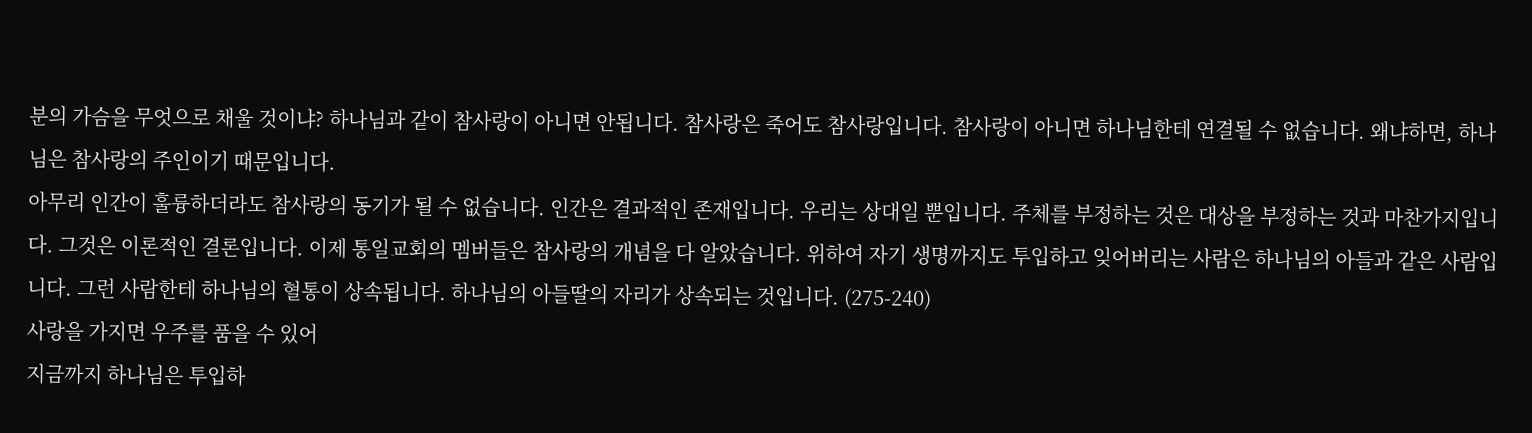분의 가슴을 무엇으로 채울 것이냐? 하나님과 같이 참사랑이 아니면 안됩니다. 참사랑은 죽어도 참사랑입니다. 참사랑이 아니면 하나님한테 연결될 수 없습니다. 왜냐하면, 하나님은 참사랑의 주인이기 때문입니다.
아무리 인간이 훌륭하더라도 참사랑의 동기가 될 수 없습니다. 인간은 결과적인 존재입니다. 우리는 상대일 뿐입니다. 주체를 부정하는 것은 대상을 부정하는 것과 마찬가지입니다. 그것은 이론적인 결론입니다. 이제 통일교회의 멤버들은 참사랑의 개념을 다 알았습니다. 위하여 자기 생명까지도 투입하고 잊어버리는 사람은 하나님의 아들과 같은 사람입니다. 그런 사람한테 하나님의 혈통이 상속됩니다. 하나님의 아들딸의 자리가 상속되는 것입니다. (275-240)
사랑을 가지면 우주를 품을 수 있어
지금까지 하나님은 투입하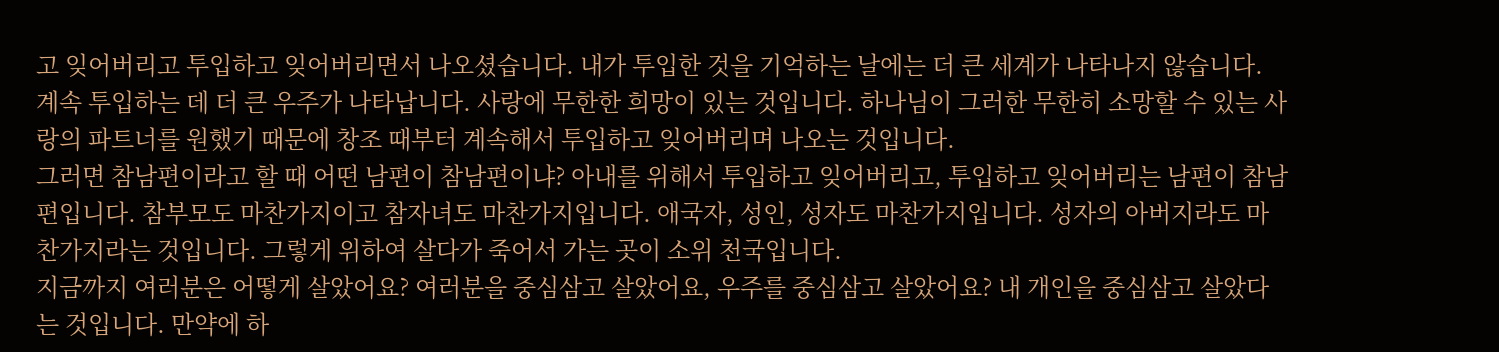고 잊어버리고 투입하고 잊어버리면서 나오셨습니다. 내가 투입한 것을 기억하는 날에는 더 큰 세계가 나타나지 않습니다. 계속 투입하는 데 더 큰 우주가 나타납니다. 사랑에 무한한 희망이 있는 것입니다. 하나님이 그러한 무한히 소망할 수 있는 사랑의 파트너를 원했기 때문에 창조 때부터 계속해서 투입하고 잊어버리며 나오는 것입니다.
그러면 참남편이라고 할 때 어떤 남편이 참남편이냐? 아내를 위해서 투입하고 잊어버리고, 투입하고 잊어버리는 남편이 참남편입니다. 참부모도 마찬가지이고 참자녀도 마찬가지입니다. 애국자, 성인, 성자도 마찬가지입니다. 성자의 아버지라도 마찬가지라는 것입니다. 그렇게 위하여 살다가 죽어서 가는 곳이 소위 천국입니다.
지금까지 여러분은 어떻게 살았어요? 여러분을 중심삼고 살았어요, 우주를 중심삼고 살았어요? 내 개인을 중심삼고 살았다는 것입니다. 만약에 하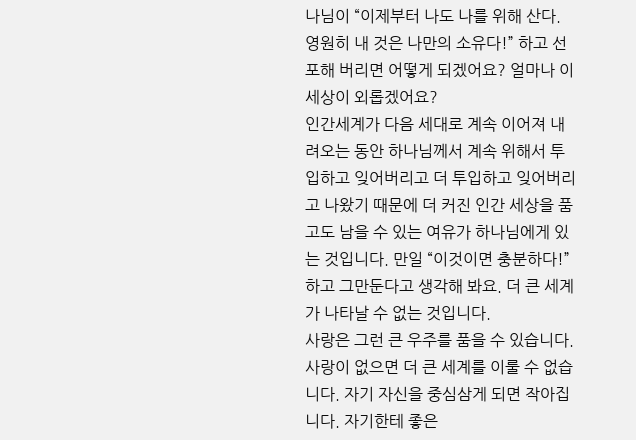나님이 “이제부터 나도 나를 위해 산다. 영원히 내 것은 나만의 소유다!” 하고 선포해 버리면 어떻게 되겠어요? 얼마나 이 세상이 외롭겠어요?
인간세계가 다음 세대로 계속 이어져 내려오는 동안 하나님께서 계속 위해서 투입하고 잊어버리고 더 투입하고 잊어버리고 나왔기 때문에 더 커진 인간 세상을 품고도 남을 수 있는 여유가 하나님에게 있는 것입니다. 만일 “이것이면 충분하다!” 하고 그만둔다고 생각해 봐요. 더 큰 세계가 나타날 수 없는 것입니다.
사랑은 그런 큰 우주를 품을 수 있습니다. 사랑이 없으면 더 큰 세계를 이룰 수 없습니다. 자기 자신을 중심삼게 되면 작아집니다. 자기한테 좋은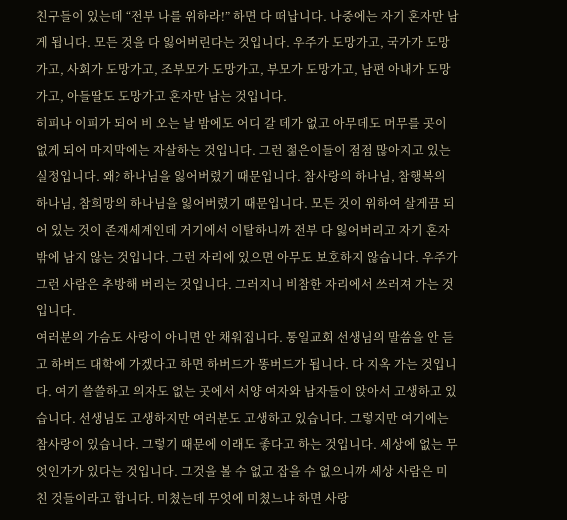친구들이 있는데 “전부 나를 위하라!” 하면 다 떠납니다. 나중에는 자기 혼자만 남게 됩니다. 모든 것을 다 잃어버린다는 것입니다. 우주가 도망가고, 국가가 도망가고, 사회가 도망가고, 조부모가 도망가고, 부모가 도망가고, 남편 아내가 도망가고, 아들딸도 도망가고 혼자만 남는 것입니다.
히피나 이피가 되어 비 오는 날 밤에도 어디 갈 데가 없고 아무데도 머무를 곳이 없게 되어 마지막에는 자살하는 것입니다. 그런 젊은이들이 점점 많아지고 있는 실정입니다. 왜? 하나님을 잃어버렸기 때문입니다. 참사랑의 하나님, 참행복의 하나님, 참희망의 하나님을 잃어버렸기 때문입니다. 모든 것이 위하여 살게끔 되어 있는 것이 존재세계인데 거기에서 이탈하니까 전부 다 잃어버리고 자기 혼자밖에 남지 않는 것입니다. 그런 자리에 있으면 아무도 보호하지 않습니다. 우주가 그런 사람은 추방해 버리는 것입니다. 그러지니 비참한 자리에서 쓰러져 가는 것입니다.
여러분의 가슴도 사랑이 아니면 안 채워집니다. 통일교회 선생님의 말씀을 안 듣고 하버드 대학에 가겠다고 하면 하버드가 똥버드가 됩니다. 다 지옥 가는 것입니다. 여기 쓸쓸하고 의자도 없는 곳에서 서양 여자와 남자들이 앉아서 고생하고 있습니다. 선생님도 고생하지만 여러분도 고생하고 있습니다. 그렇지만 여기에는 참사랑이 있습니다. 그렇기 때문에 이래도 좋다고 하는 것입니다. 세상에 없는 무엇인가가 있다는 것입니다. 그것을 볼 수 없고 잡을 수 없으니까 세상 사람은 미친 것들이라고 합니다. 미쳤는데 무엇에 미쳤느냐 하면 사랑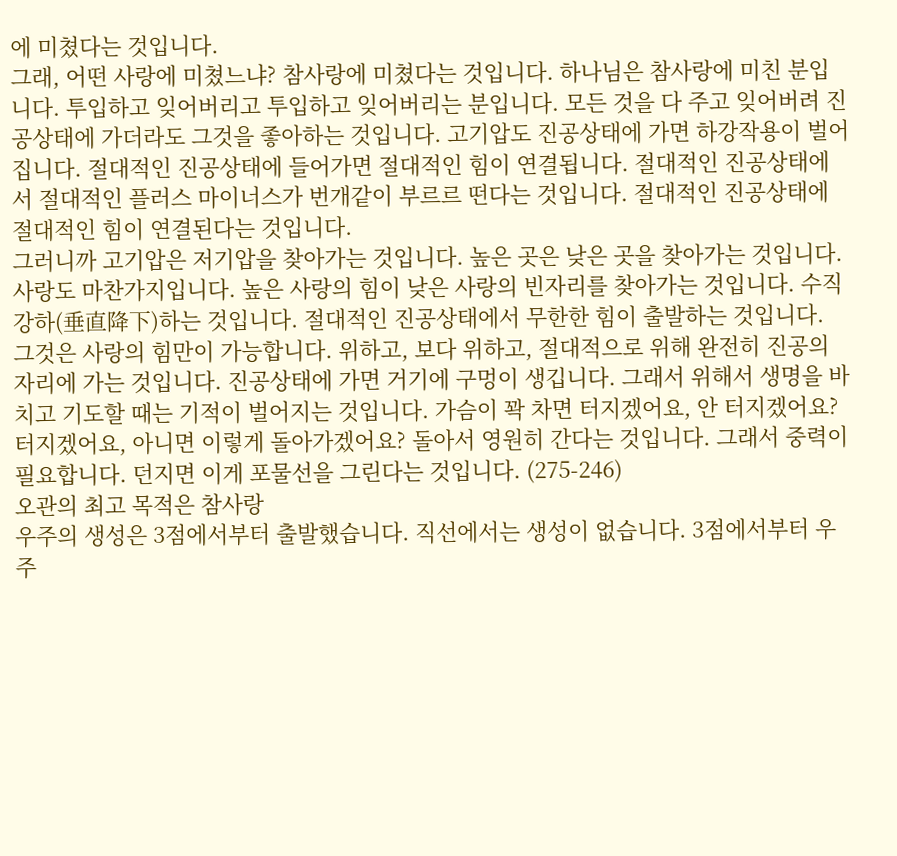에 미쳤다는 것입니다.
그래, 어떤 사랑에 미쳤느냐? 참사랑에 미쳤다는 것입니다. 하나님은 참사랑에 미친 분입니다. 투입하고 잊어버리고 투입하고 잊어버리는 분입니다. 모든 것을 다 주고 잊어버려 진공상태에 가더라도 그것을 좋아하는 것입니다. 고기압도 진공상태에 가면 하강작용이 벌어집니다. 절대적인 진공상태에 들어가면 절대적인 힘이 연결됩니다. 절대적인 진공상태에서 절대적인 플러스 마이너스가 번개같이 부르르 떤다는 것입니다. 절대적인 진공상태에 절대적인 힘이 연결된다는 것입니다.
그러니까 고기압은 저기압을 찾아가는 것입니다. 높은 곳은 낮은 곳을 찾아가는 것입니다. 사랑도 마찬가지입니다. 높은 사랑의 힘이 낮은 사랑의 빈자리를 찾아가는 것입니다. 수직강하(垂直降下)하는 것입니다. 절대적인 진공상태에서 무한한 힘이 출발하는 것입니다.
그것은 사랑의 힘만이 가능합니다. 위하고, 보다 위하고, 절대적으로 위해 완전히 진공의 자리에 가는 것입니다. 진공상태에 가면 거기에 구멍이 생깁니다. 그래서 위해서 생명을 바치고 기도할 때는 기적이 벌어지는 것입니다. 가슴이 꽉 차면 터지겠어요, 안 터지겠어요? 터지겠어요, 아니면 이렇게 돌아가겠어요? 돌아서 영원히 간다는 것입니다. 그래서 중력이 필요합니다. 던지면 이게 포물선을 그린다는 것입니다. (275-246)
오관의 최고 목적은 참사랑
우주의 생성은 3점에서부터 출발했습니다. 직선에서는 생성이 없습니다. 3점에서부터 우주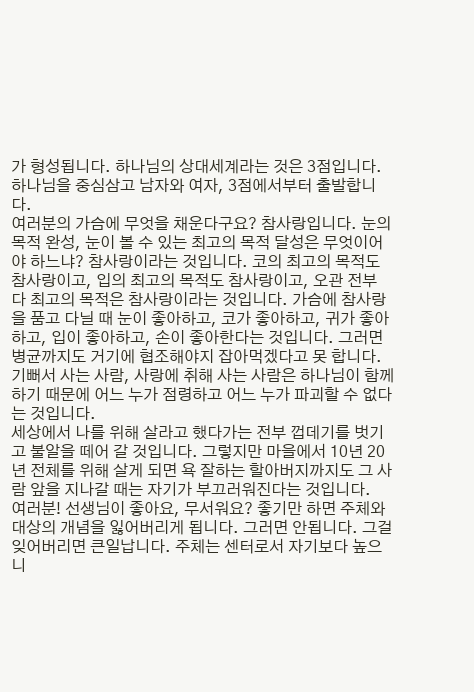가 형성됩니다. 하나님의 상대세계라는 것은 3점입니다. 하나님을 중심삼고 남자와 여자, 3점에서부터 출발합니다.
여러분의 가슴에 무엇을 채운다구요? 참사랑입니다. 눈의 목적 완성, 눈이 볼 수 있는 최고의 목적 달성은 무엇이어야 하느냐? 참사랑이라는 것입니다. 코의 최고의 목적도 참사랑이고, 입의 최고의 목적도 참사랑이고, 오관 전부 다 최고의 목적은 참사랑이라는 것입니다. 가슴에 참사랑을 품고 다닐 때 눈이 좋아하고, 코가 좋아하고, 귀가 좋아하고, 입이 좋아하고, 손이 좋아한다는 것입니다. 그러면 병균까지도 거기에 협조해야지 잡아먹겠다고 못 합니다. 기뻐서 사는 사람, 사랑에 취해 사는 사람은 하나님이 함께하기 때문에 어느 누가 점령하고 어느 누가 파괴할 수 없다는 것입니다.
세상에서 나를 위해 살라고 했다가는 전부 껍데기를 벗기고 불알을 떼어 갈 것입니다. 그렇지만 마을에서 10년 20년 전체를 위해 살게 되면 욕 잘하는 할아버지까지도 그 사람 앞을 지나갈 때는 자기가 부끄러워진다는 것입니다.
여러분! 선생님이 좋아요, 무서워요? 좋기만 하면 주체와 대상의 개념을 잃어버리게 됩니다. 그러면 안됩니다. 그걸 잊어버리면 큰일납니다. 주체는 센터로서 자기보다 높으니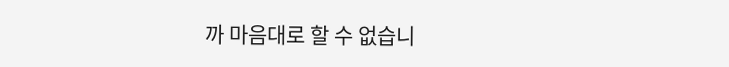까 마음대로 할 수 없습니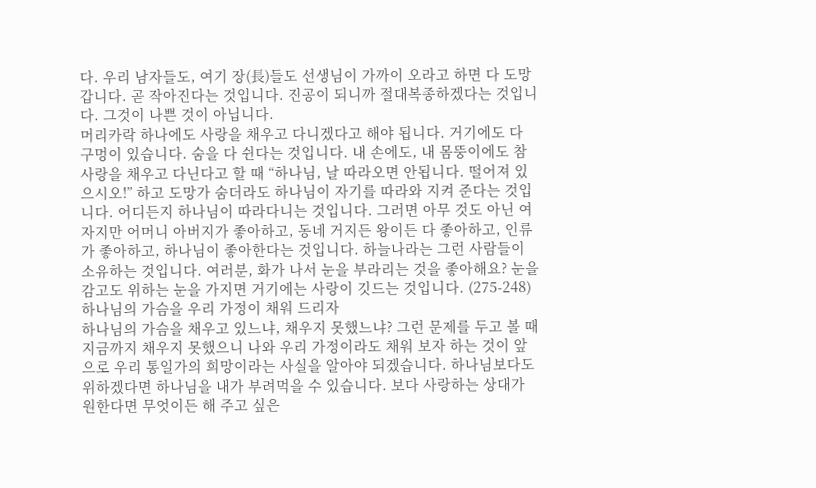다. 우리 남자들도, 여기 장(長)들도 선생님이 가까이 오라고 하면 다 도망갑니다. 곧 작아진다는 것입니다. 진공이 되니까 절대복종하겠다는 것입니다. 그것이 나쁜 것이 아닙니다.
머리카락 하나에도 사랑을 채우고 다니겠다고 해야 됩니다. 거기에도 다 구멍이 있습니다. 숨을 다 쉰다는 것입니다. 내 손에도, 내 몸뚱이에도 참사랑을 채우고 다닌다고 할 때 “하나님, 날 따라오면 안됩니다. 떨어져 있으시오!” 하고 도망가 숨더라도 하나님이 자기를 따라와 지켜 준다는 것입니다. 어디든지 하나님이 따라다니는 것입니다. 그러면 아무 것도 아닌 여자지만 어머니 아버지가 좋아하고, 동네 거지든 왕이든 다 좋아하고, 인류가 좋아하고, 하나님이 좋아한다는 것입니다. 하늘나라는 그런 사람들이 소유하는 것입니다. 여러분, 화가 나서 눈을 부라리는 것을 좋아해요? 눈을 감고도 위하는 눈을 가지면 거기에는 사랑이 깃드는 것입니다. (275-248)
하나님의 가슴을 우리 가정이 채워 드리자
하나님의 가슴을 채우고 있느냐, 채우지 못했느냐? 그런 문제를 두고 볼 때 지금까지 채우지 못했으니 나와 우리 가정이라도 채워 보자 하는 것이 앞으로 우리 통일가의 희망이라는 사실을 알아야 되겠습니다. 하나님보다도 위하겠다면 하나님을 내가 부려먹을 수 있습니다. 보다 사랑하는 상대가 원한다면 무엇이든 해 주고 싶은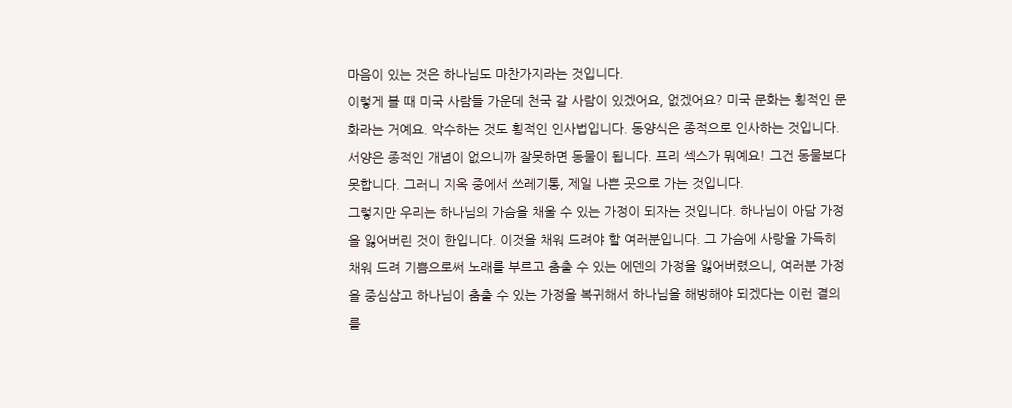마음이 있는 것은 하나님도 마찬가지라는 것입니다.
이렇게 볼 때 미국 사람들 가운데 천국 갈 사람이 있겠어요, 없겠어요? 미국 문화는 횡적인 문화라는 거예요. 악수하는 것도 횡적인 인사법입니다. 동양식은 종적으로 인사하는 것입니다. 서양은 종적인 개념이 없으니까 잘못하면 동물이 됩니다. 프리 섹스가 뭐예요! 그건 동물보다 못합니다. 그러니 지옥 중에서 쓰레기통, 제일 나쁜 곳으로 가는 것입니다.
그렇지만 우리는 하나님의 가슴을 채울 수 있는 가정이 되자는 것입니다. 하나님이 아담 가정을 잃어버린 것이 한입니다. 이것을 채워 드려야 할 여러분입니다. 그 가슴에 사랑을 가득히 채워 드려 기쁨으로써 노래를 부르고 춤출 수 있는 에덴의 가정을 잃어버렸으니, 여러분 가정을 중심삼고 하나님이 춤출 수 있는 가정을 복귀해서 하나님을 해방해야 되겠다는 이런 결의를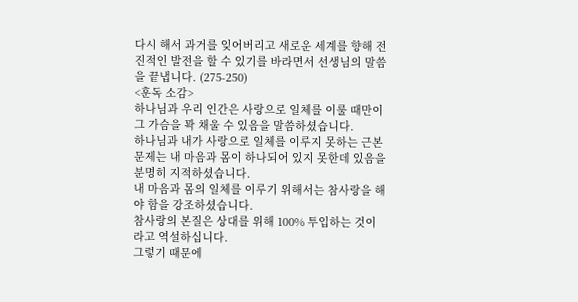다시 해서 과거를 잊어버리고 새로운 세계를 향해 전진적인 발전을 할 수 있기를 바라면서 선생님의 말씀을 끝냅니다. (275-250)
<훈독 소감>
하나님과 우리 인간은 사랑으로 일체를 이룰 때만이 그 가슴을 꽉 채울 수 있음을 말씀하셨습니다.
하나님과 내가 사랑으로 일체를 이루지 못하는 근본 문제는 내 마음과 몸이 하나되어 있지 못한데 있음을 분명히 지적하셨습니다.
내 마음과 몸의 일체를 이루기 위해서는 참사랑을 해야 함을 강조하셨습니다.
참사랑의 본질은 상대를 위해 100% 투입하는 것이라고 역설하십니다.
그렇기 때문에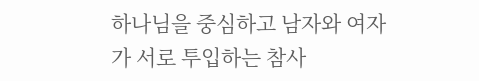하나님을 중심하고 남자와 여자가 서로 투입하는 참사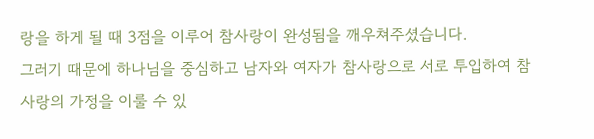랑을 하게 될 때 3점을 이루어 참사랑이 완성됨을 깨우쳐주셨습니다.
그러기 때문에 하나님을 중심하고 남자와 여자가 참사랑으로 서로 투입하여 참사랑의 가정을 이룰 수 있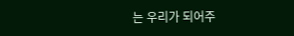는 우리가 되어주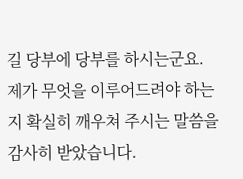길 당부에 당부를 하시는군요.
제가 무엇을 이루어드려야 하는지 확실히 깨우쳐 주시는 말씀을 감사히 받았습니다.